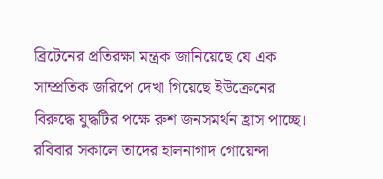ব্রিটেনের প্রতিরক্ষা মন্ত্রক জানিয়েছে যে এক সাম্প্রতিক জরিপে দেখা গিয়েছে ইউক্রেনের বিরুদ্ধে যুদ্ধটির পক্ষে রুশ জনসমর্থন হ্রাস পাচ্ছে।
রবিবার সকালে তাদের হালনাগাদ গোয়েন্দা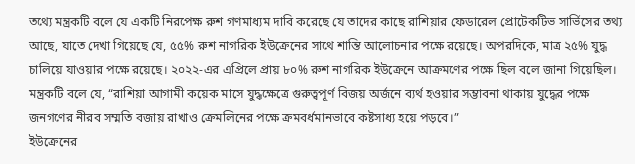তথ্যে মন্ত্রকটি বলে যে একটি নিরপেক্ষ রুশ গণমাধ্যম দাবি করেছে যে তাদের কাছে রাশিয়ার ফেডারেল প্রোটেকটিভ সার্ভিসের তথ্য আছে, যাতে দেখা গিয়েছে যে, ৫৫% রুশ নাগরিক ইউক্রেনের সাথে শান্তি আলোচনার পক্ষে রয়েছে। অপরদিকে, মাত্র ২৫% যুদ্ধ চালিয়ে যাওয়ার পক্ষে রয়েছে। ২০২২-এর এপ্রিলে প্রায় ৮০% রুশ নাগরিক ইউক্রেনে আক্রমণের পক্ষে ছিল বলে জানা গিয়েছিল।
মন্ত্রকটি বলে যে, “রাশিয়া আগামী কয়েক মাসে যুদ্ধক্ষেত্রে গুরুত্বপূর্ণ বিজয় অর্জনে ব্যর্থ হওয়ার সম্ভাবনা থাকায় যুদ্ধের পক্ষে জনগণের নীরব সম্মতি বজায় রাখাও ক্রেমলিনের পক্ষে ক্রমবর্ধমানভাবে কষ্টসাধ্য হয়ে পড়বে।”
ইউক্রেনের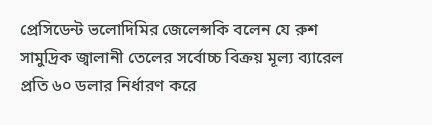প্রেসিডেন্ট ভলোদিমির জেলেন্সকি বলেন যে রুশ সামুদ্রিক জ্বালানী তেলের সর্বোচ্চ বিক্রয় মূল্য ব্যারেল প্রতি ৬০ ডলার নির্ধারণ করে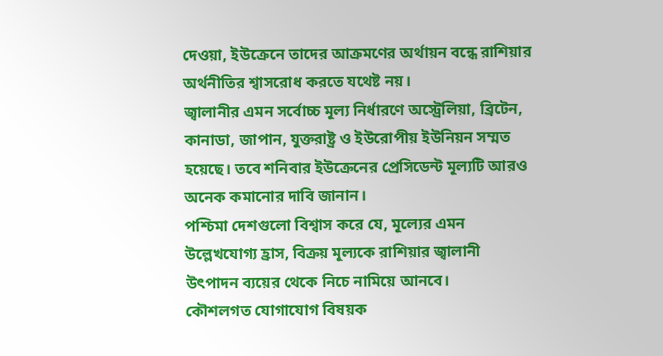দেওয়া, ইউক্রেনে তাদের আক্রমণের অর্থায়ন বন্ধে রাশিয়ার অর্থনীতির শ্বাসরোধ করতে যথেষ্ট নয়।
জ্বালানীর এমন সর্বোচ্চ মূল্য নির্ধারণে অস্ট্রেলিয়া, ব্রিটেন, কানাডা, জাপান, যুক্তরাষ্ট্র ও ইউরোপীয় ইউনিয়ন সম্মত হয়েছে। তবে শনিবার ইউক্রেনের প্রেসিডেন্ট মূল্যটি আরও অনেক কমানোর দাবি জানান।
পশ্চিমা দেশগুলো বিশ্বাস করে যে, মূল্যের এমন উল্লেখযোগ্য হ্রাস, বিক্রয় মূল্যকে রাশিয়ার জ্বালানী উৎপাদন ব্যয়ের থেকে নিচে নামিয়ে আনবে।
কৌশলগত যোগাযোগ বিষয়ক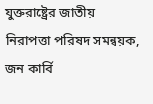যুক্তরাষ্ট্রের জাতীয় নিরাপত্তা পরিষদ সমন্বয়ক, জন কার্বি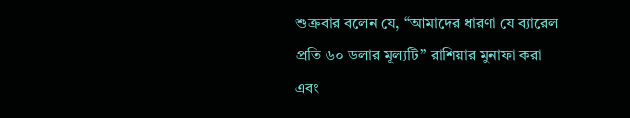শুক্রবার বলেন যে, “আমাদের ধারণা যে ব্যারেল প্রতি ৬০ ডলার মূল্যটি” রাশিয়ার মুনাফা করা এবং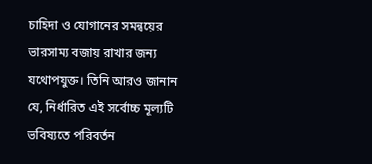চাহিদা ও যোগানের সমন্বয়ের ভারসাম্য বজায় রাখার জন্য যথোপযুক্ত। তিনি আরও জানান যে, নির্ধারিত এই সর্বোচ্চ মূল্যটি ভবিষ্যতে পরিবর্তন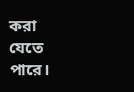করা যেতে পারে।